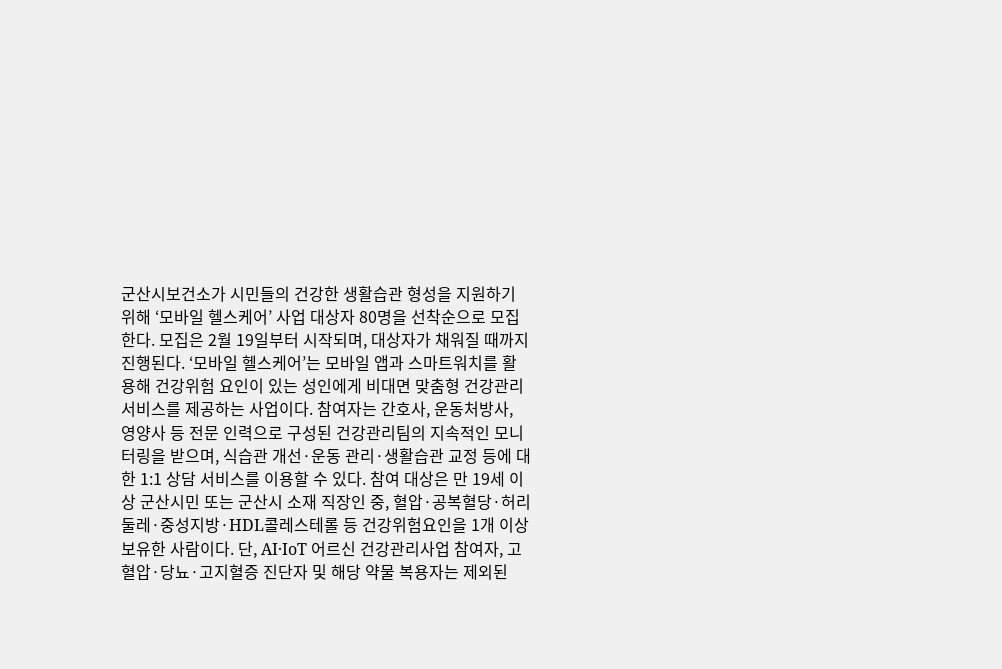군산시보건소가 시민들의 건강한 생활습관 형성을 지원하기 위해 ‘모바일 헬스케어’ 사업 대상자 80명을 선착순으로 모집한다. 모집은 2월 19일부터 시작되며, 대상자가 채워질 때까지 진행된다. ‘모바일 헬스케어’는 모바일 앱과 스마트워치를 활용해 건강위험 요인이 있는 성인에게 비대면 맞춤형 건강관리 서비스를 제공하는 사업이다. 참여자는 간호사, 운동처방사, 영양사 등 전문 인력으로 구성된 건강관리팀의 지속적인 모니터링을 받으며, 식습관 개선·운동 관리·생활습관 교정 등에 대한 1:1 상담 서비스를 이용할 수 있다. 참여 대상은 만 19세 이상 군산시민 또는 군산시 소재 직장인 중, 혈압·공복혈당·허리둘레·중성지방·HDL콜레스테롤 등 건강위험요인을 1개 이상 보유한 사람이다. 단, AI·IoT 어르신 건강관리사업 참여자, 고혈압·당뇨·고지혈증 진단자 및 해당 약물 복용자는 제외된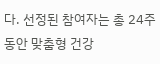다. 선정된 참여자는 총 24주 동안 맞춤형 건강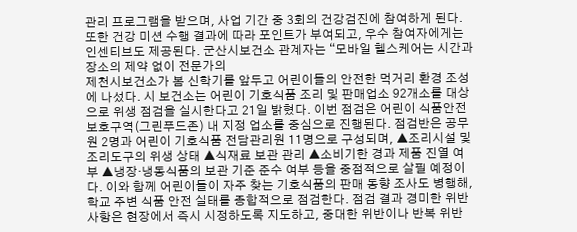관리 프로그램을 받으며, 사업 기간 중 3회의 건강검진에 참여하게 된다. 또한 건강 미션 수행 결과에 따라 포인트가 부여되고, 우수 참여자에게는 인센티브도 제공된다. 군산시보건소 관계자는 “모바일 헬스케어는 시간과 장소의 제약 없이 전문가의
제천시보건소가 봄 신학기를 앞두고 어린이들의 안전한 먹거리 환경 조성에 나섰다. 시 보건소는 어린이 기호식품 조리 및 판매업소 92개소를 대상으로 위생 점검을 실시한다고 21일 밝혔다. 이번 점검은 어린이 식품안전보호구역(그린푸드존) 내 지정 업소를 중심으로 진행된다. 점검반은 공무원 2명과 어린이 기호식품 전담관리원 11명으로 구성되며, ▲조리시설 및 조리도구의 위생 상태 ▲식재료 보관 관리 ▲소비기한 경과 제품 진열 여부 ▲냉장·냉동식품의 보관 기준 준수 여부 등을 중점적으로 살필 예정이다. 이와 함께 어린이들이 자주 찾는 기호식품의 판매 동향 조사도 병행해, 학교 주변 식품 안전 실태를 종합적으로 점검한다. 점검 결과 경미한 위반 사항은 현장에서 즉시 시정하도록 지도하고, 중대한 위반이나 반복 위반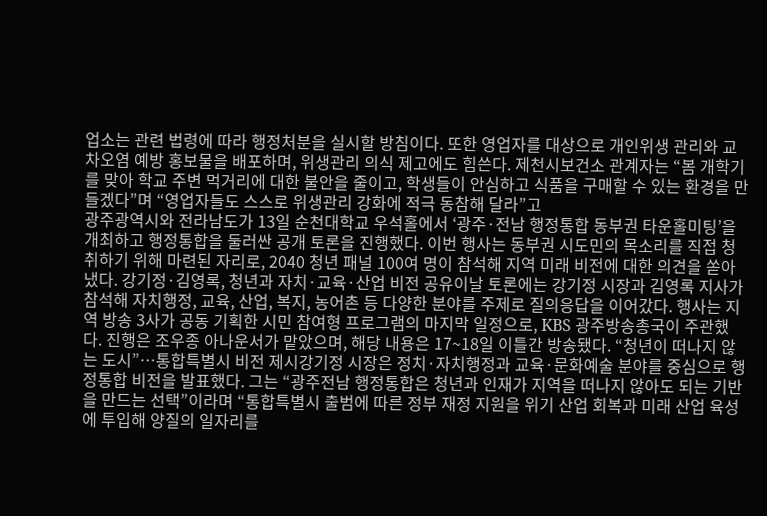업소는 관련 법령에 따라 행정처분을 실시할 방침이다. 또한 영업자를 대상으로 개인위생 관리와 교차오염 예방 홍보물을 배포하며, 위생관리 의식 제고에도 힘쓴다. 제천시보건소 관계자는 “봄 개학기를 맞아 학교 주변 먹거리에 대한 불안을 줄이고, 학생들이 안심하고 식품을 구매할 수 있는 환경을 만들겠다”며 “영업자들도 스스로 위생관리 강화에 적극 동참해 달라”고
광주광역시와 전라남도가 13일 순천대학교 우석홀에서 ‘광주·전남 행정통합 동부권 타운홀미팅’을 개최하고 행정통합을 둘러싼 공개 토론을 진행했다. 이번 행사는 동부권 시도민의 목소리를 직접 청취하기 위해 마련된 자리로, 2040 청년 패널 100여 명이 참석해 지역 미래 비전에 대한 의견을 쏟아냈다. 강기정·김영록, 청년과 자치·교육·산업 비전 공유이날 토론에는 강기정 시장과 김영록 지사가 참석해 자치행정, 교육, 산업, 복지, 농어촌 등 다양한 분야를 주제로 질의응답을 이어갔다. 행사는 지역 방송 3사가 공동 기획한 시민 참여형 프로그램의 마지막 일정으로, KBS 광주방송총국이 주관했다. 진행은 조우종 아나운서가 맡았으며, 해당 내용은 17~18일 이틀간 방송됐다. “청년이 떠나지 않는 도시”…통합특별시 비전 제시강기정 시장은 정치·자치행정과 교육·문화예술 분야를 중심으로 행정통합 비전을 발표했다. 그는 “광주전남 행정통합은 청년과 인재가 지역을 떠나지 않아도 되는 기반을 만드는 선택”이라며 “통합특별시 출범에 따른 정부 재정 지원을 위기 산업 회복과 미래 산업 육성에 투입해 양질의 일자리를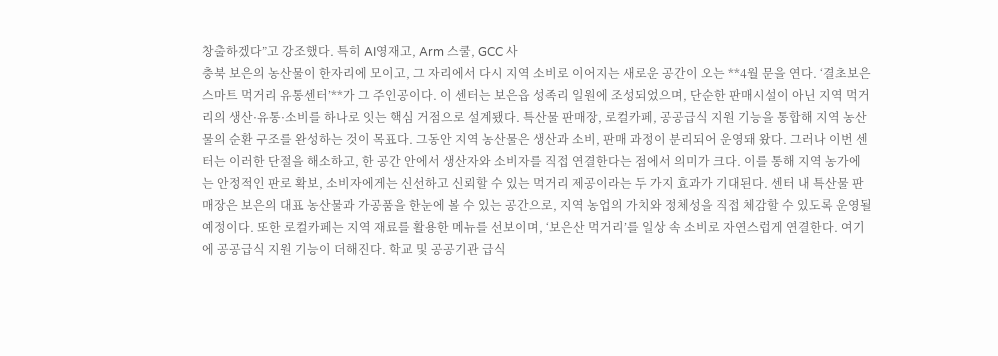창출하겠다”고 강조했다. 특히 AI영재고, Arm 스쿨, GCC 사
충북 보은의 농산물이 한자리에 모이고, 그 자리에서 다시 지역 소비로 이어지는 새로운 공간이 오는 **4월 문을 연다. ‘결초보은 스마트 먹거리 유통센터’**가 그 주인공이다. 이 센터는 보은읍 성족리 일원에 조성되었으며, 단순한 판매시설이 아닌 지역 먹거리의 생산·유통·소비를 하나로 잇는 핵심 거점으로 설계됐다. 특산물 판매장, 로컬카페, 공공급식 지원 기능을 통합해 지역 농산물의 순환 구조를 완성하는 것이 목표다. 그동안 지역 농산물은 생산과 소비, 판매 과정이 분리되어 운영돼 왔다. 그러나 이번 센터는 이러한 단절을 해소하고, 한 공간 안에서 생산자와 소비자를 직접 연결한다는 점에서 의미가 크다. 이를 통해 지역 농가에는 안정적인 판로 확보, 소비자에게는 신선하고 신뢰할 수 있는 먹거리 제공이라는 두 가지 효과가 기대된다. 센터 내 특산물 판매장은 보은의 대표 농산물과 가공품을 한눈에 볼 수 있는 공간으로, 지역 농업의 가치와 정체성을 직접 체감할 수 있도록 운영될 예정이다. 또한 로컬카페는 지역 재료를 활용한 메뉴를 선보이며, ‘보은산 먹거리’를 일상 속 소비로 자연스럽게 연결한다. 여기에 공공급식 지원 기능이 더해진다. 학교 및 공공기관 급식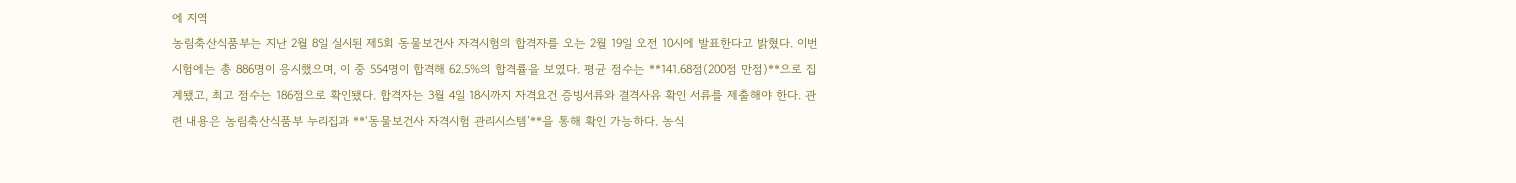에 지역
농림축산식품부는 지난 2월 8일 실시된 제5회 동물보건사 자격시험의 합격자를 오는 2월 19일 오전 10시에 발표한다고 밝혔다. 이번 시험에는 총 886명이 응시했으며, 이 중 554명이 합격해 62.5%의 합격률을 보였다. 평균 점수는 **141.68점(200점 만점)**으로 집계됐고, 최고 점수는 186점으로 확인됐다. 합격자는 3월 4일 18시까지 자격요건 증빙서류와 결격사유 확인 서류를 제출해야 한다. 관련 내용은 농림축산식품부 누리집과 **‘동물보건사 자격시험 관리시스템’**을 통해 확인 가능하다. 농식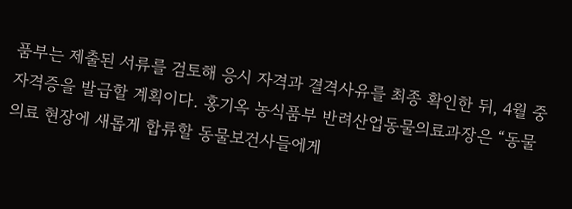품부는 제출된 서류를 검토해 응시 자격과 결격사유를 최종 확인한 뒤, 4월 중 자격증을 발급할 계획이다. 홍기옥 농식품부 반려산업동물의료과장은 “동물의료 현장에 새롭게 합류할 동물보건사들에게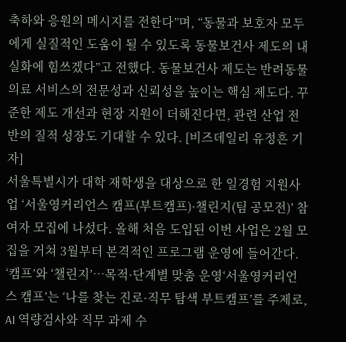축하와 응원의 메시지를 전한다”며, “동물과 보호자 모두에게 실질적인 도움이 될 수 있도록 동물보건사 제도의 내실화에 힘쓰겠다”고 전했다. 동물보건사 제도는 반려동물 의료 서비스의 전문성과 신뢰성을 높이는 핵심 제도다. 꾸준한 제도 개선과 현장 지원이 더해진다면, 관련 산업 전반의 질적 성장도 기대할 수 있다. [비즈데일리 유정흔 기자]
서울특별시가 대학 재학생을 대상으로 한 일경험 지원사업 ‘서울영커리언스 캠프(부트캠프)·챌린지(팀 공모전)’ 참여자 모집에 나섰다. 올해 처음 도입된 이번 사업은 2월 모집을 거쳐 3월부터 본격적인 프로그램 운영에 들어간다. ‘캠프’와 ‘챌린지’…목적·단계별 맞춤 운영‘서울영커리언스 캠프’는 ‘나를 찾는 진로·직무 탐색 부트캠프’를 주제로, AI 역량검사와 직무 과제 수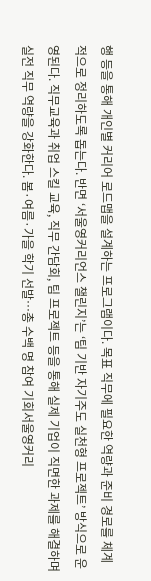행 등을 통해 개인별 커리어 로드맵을 설계하는 프로그램이다. 목표 직무에 필요한 역량과 준비 경로를 체계적으로 정리하도록 돕는다. 반면 ‘서울영커리언스 챌린지’는 ‘팀 기반 자기주도 실천형 프로젝트’ 방식으로 운영된다. 직무교육과 취업 스킬 교육, 직무 간담회, 팀 프로젝트 등을 통해 실제 기업이 직면한 과제를 해결하며 실전 직무 역량을 강화한다. 봄·여름·가을 학기 선발…총 수백 명 참여 기회서울영커리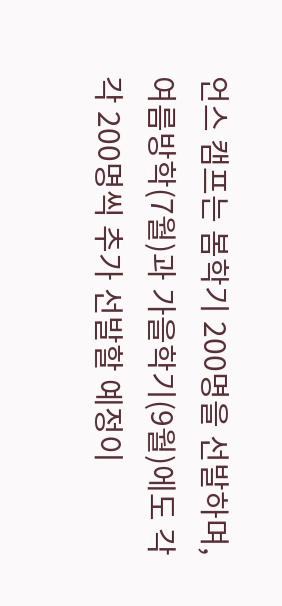언스 캠프는 봄학기 200명을 선발하며, 여름방학(7월)과 가을학기(9월)에도 각각 200명씩 추가 선발할 예정이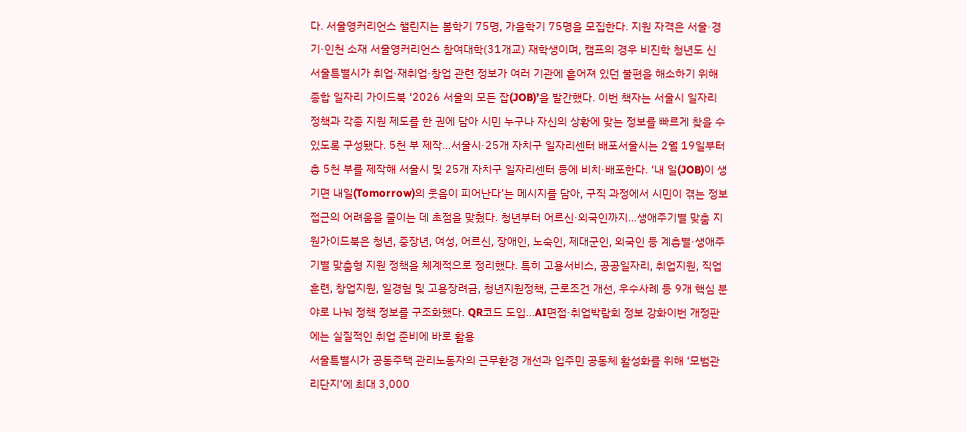다. 서울영커리언스 챌린지는 봄학기 75명, 가을학기 75명을 모집한다. 지원 자격은 서울·경기·인천 소재 서울영커리언스 참여대학(31개교) 재학생이며, 캠프의 경우 비진학 청년도 신
서울특별시가 취업·재취업·창업 관련 정보가 여러 기관에 흩어져 있던 불편을 해소하기 위해 종합 일자리 가이드북 ‘2026 서울의 모든 잡(JOB)’을 발간했다. 이번 책자는 서울시 일자리 정책과 각종 지원 제도를 한 권에 담아 시민 누구나 자신의 상황에 맞는 정보를 빠르게 찾을 수 있도록 구성됐다. 5천 부 제작…서울시·25개 자치구 일자리센터 배포서울시는 2월 19일부터 총 5천 부를 제작해 서울시 및 25개 자치구 일자리센터 등에 비치·배포한다. ‘내 일(JOB)이 생기면 내일(Tomorrow)의 웃음이 피어난다’는 메시지를 담아, 구직 과정에서 시민이 겪는 정보 접근의 어려움을 줄이는 데 초점을 맞췄다. 청년부터 어르신·외국인까지…생애주기별 맞춤 지원가이드북은 청년, 중장년, 여성, 어르신, 장애인, 노숙인, 제대군인, 외국인 등 계층별·생애주기별 맞춤형 지원 정책을 체계적으로 정리했다. 특히 고용서비스, 공공일자리, 취업지원, 직업훈련, 창업지원, 일경험 및 고용장려금, 청년지원정책, 근로조건 개선, 우수사례 등 9개 핵심 분야로 나눠 정책 정보를 구조화했다. QR코드 도입…AI면접·취업박람회 정보 강화이번 개정판에는 실질적인 취업 준비에 바로 활용
서울특별시가 공동주택 관리노동자의 근무환경 개선과 입주민 공동체 활성화를 위해 ‘모범관리단지’에 최대 3,000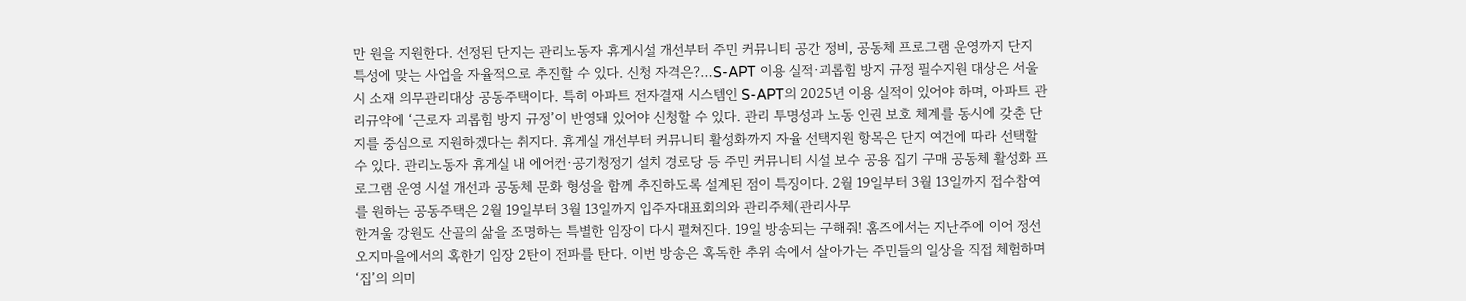만 원을 지원한다. 선정된 단지는 관리노동자 휴게시설 개선부터 주민 커뮤니티 공간 정비, 공동체 프로그램 운영까지 단지 특성에 맞는 사업을 자율적으로 추진할 수 있다. 신청 자격은?…S-APT 이용 실적·괴롭힘 방지 규정 필수지원 대상은 서울시 소재 의무관리대상 공동주택이다. 특히 아파트 전자결재 시스템인 S-APT의 2025년 이용 실적이 있어야 하며, 아파트 관리규약에 ‘근로자 괴롭힘 방지 규정’이 반영돼 있어야 신청할 수 있다. 관리 투명성과 노동 인권 보호 체계를 동시에 갖춘 단지를 중심으로 지원하겠다는 취지다. 휴게실 개선부터 커뮤니티 활성화까지 자율 선택지원 항목은 단지 여건에 따라 선택할 수 있다. 관리노동자 휴게실 내 에어컨·공기청정기 설치 경로당 등 주민 커뮤니티 시설 보수 공용 집기 구매 공동체 활성화 프로그램 운영 시설 개선과 공동체 문화 형성을 함께 추진하도록 설계된 점이 특징이다. 2월 19일부터 3월 13일까지 접수참여를 원하는 공동주택은 2월 19일부터 3월 13일까지 입주자대표회의와 관리주체(관리사무
한겨울 강원도 산골의 삶을 조명하는 특별한 임장이 다시 펼쳐진다. 19일 방송되는 구해줘! 홈즈에서는 지난주에 이어 정선 오지마을에서의 혹한기 임장 2탄이 전파를 탄다. 이번 방송은 혹독한 추위 속에서 살아가는 주민들의 일상을 직접 체험하며 ‘집’의 의미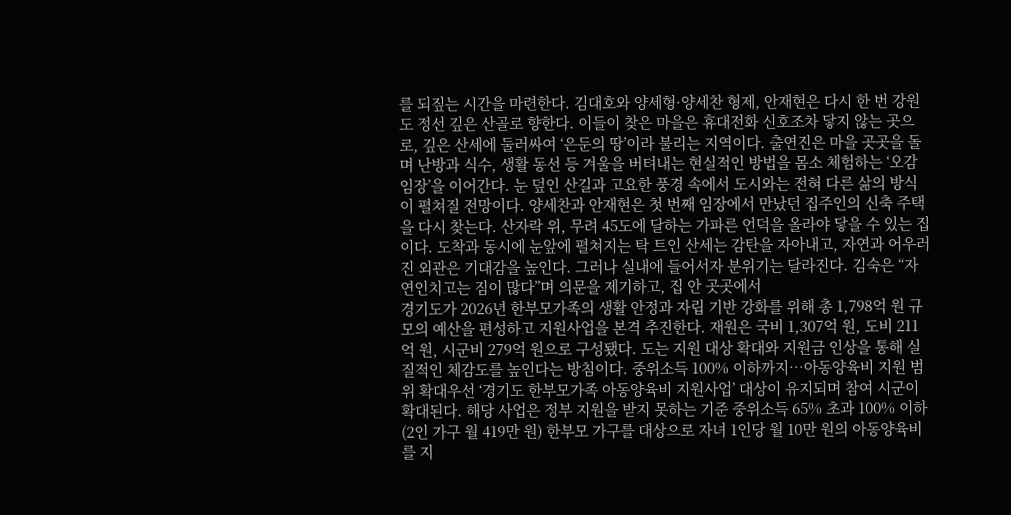를 되짚는 시간을 마련한다. 김대호와 양세형·양세찬 형제, 안재현은 다시 한 번 강원도 정선 깊은 산골로 향한다. 이들이 찾은 마을은 휴대전화 신호조차 닿지 않는 곳으로, 깊은 산세에 둘러싸여 ‘은둔의 땅’이라 불리는 지역이다. 출연진은 마을 곳곳을 돌며 난방과 식수, 생활 동선 등 겨울을 버텨내는 현실적인 방법을 몸소 체험하는 ‘오감 임장’을 이어간다. 눈 덮인 산길과 고요한 풍경 속에서 도시와는 전혀 다른 삶의 방식이 펼쳐질 전망이다. 양세찬과 안재현은 첫 번째 임장에서 만났던 집주인의 신축 주택을 다시 찾는다. 산자락 위, 무려 45도에 달하는 가파른 언덕을 올라야 닿을 수 있는 집이다. 도착과 동시에 눈앞에 펼쳐지는 탁 트인 산세는 감탄을 자아내고, 자연과 어우러진 외관은 기대감을 높인다. 그러나 실내에 들어서자 분위기는 달라진다. 김숙은 “자연인치고는 짐이 많다”며 의문을 제기하고, 집 안 곳곳에서
경기도가 2026년 한부모가족의 생활 안정과 자립 기반 강화를 위해 총 1,798억 원 규모의 예산을 편성하고 지원사업을 본격 추진한다. 재원은 국비 1,307억 원, 도비 211억 원, 시군비 279억 원으로 구성됐다. 도는 지원 대상 확대와 지원금 인상을 통해 실질적인 체감도를 높인다는 방침이다. 중위소득 100% 이하까지…아동양육비 지원 범위 확대우선 ‘경기도 한부모가족 아동양육비 지원사업’ 대상이 유지되며 참여 시군이 확대된다. 해당 사업은 정부 지원을 받지 못하는 기준 중위소득 65% 초과 100% 이하(2인 가구 월 419만 원) 한부모 가구를 대상으로 자녀 1인당 월 10만 원의 아동양육비를 지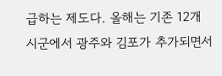급하는 제도다. 올해는 기존 12개 시군에서 광주와 김포가 추가되면서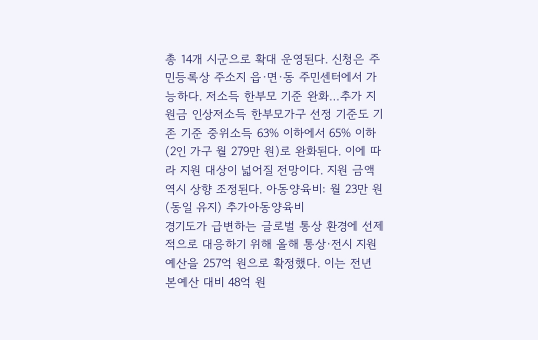총 14개 시군으로 확대 운영된다. 신청은 주민등록상 주소지 읍·면·동 주민센터에서 가능하다. 저소득 한부모 기준 완화…추가 지원금 인상저소득 한부모가구 선정 기준도 기존 기준 중위소득 63% 이하에서 65% 이하(2인 가구 월 279만 원)로 완화된다. 이에 따라 지원 대상이 넓어질 전망이다. 지원 금액 역시 상향 조정된다. 아동양육비: 월 23만 원(동일 유지) 추가아동양육비
경기도가 급변하는 글로벌 통상 환경에 선제적으로 대응하기 위해 올해 통상·전시 지원 예산을 257억 원으로 확정했다. 이는 전년 본예산 대비 48억 원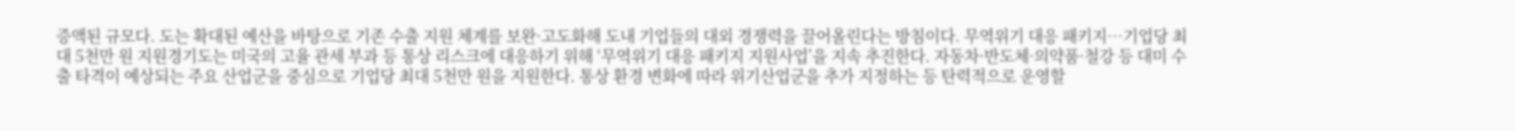증액된 규모다. 도는 확대된 예산을 바탕으로 기존 수출 지원 체계를 보완·고도화해 도내 기업들의 대외 경쟁력을 끌어올린다는 방침이다. 무역위기 대응 패키지…기업당 최대 5천만 원 지원경기도는 미국의 고율 관세 부과 등 통상 리스크에 대응하기 위해 ‘무역위기 대응 패키지 지원사업’을 지속 추진한다. 자동차·반도체·의약품·철강 등 대미 수출 타격이 예상되는 주요 산업군을 중심으로 기업당 최대 5천만 원을 지원한다. 통상 환경 변화에 따라 위기산업군을 추가 지정하는 등 탄력적으로 운영할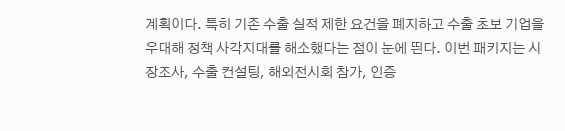계획이다. 특히 기존 수출 실적 제한 요건을 폐지하고 수출 초보 기업을 우대해 정책 사각지대를 해소했다는 점이 눈에 띈다. 이번 패키지는 시장조사, 수출 컨설팅, 해외전시회 참가, 인증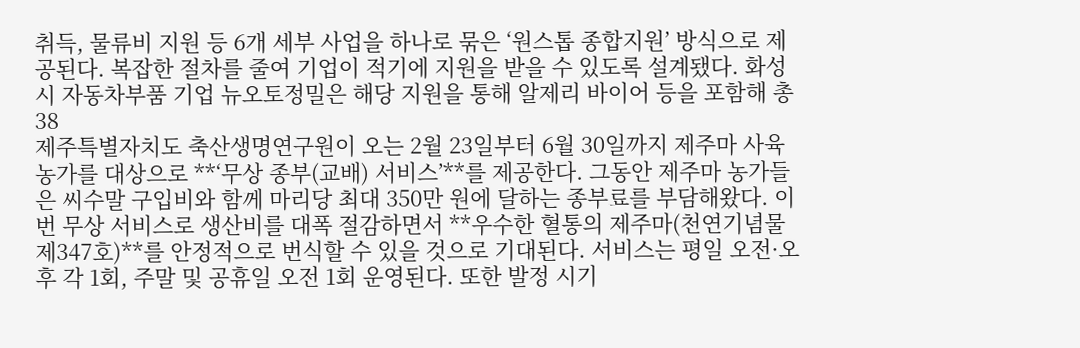취득, 물류비 지원 등 6개 세부 사업을 하나로 묶은 ‘원스톱 종합지원’ 방식으로 제공된다. 복잡한 절차를 줄여 기업이 적기에 지원을 받을 수 있도록 설계됐다. 화성시 자동차부품 기업 뉴오토정밀은 해당 지원을 통해 알제리 바이어 등을 포함해 총 38
제주특별자치도 축산생명연구원이 오는 2월 23일부터 6월 30일까지 제주마 사육농가를 대상으로 **‘무상 종부(교배) 서비스’**를 제공한다. 그동안 제주마 농가들은 씨수말 구입비와 함께 마리당 최대 350만 원에 달하는 종부료를 부담해왔다. 이번 무상 서비스로 생산비를 대폭 절감하면서 **우수한 혈통의 제주마(천연기념물 제347호)**를 안정적으로 번식할 수 있을 것으로 기대된다. 서비스는 평일 오전·오후 각 1회, 주말 및 공휴일 오전 1회 운영된다. 또한 발정 시기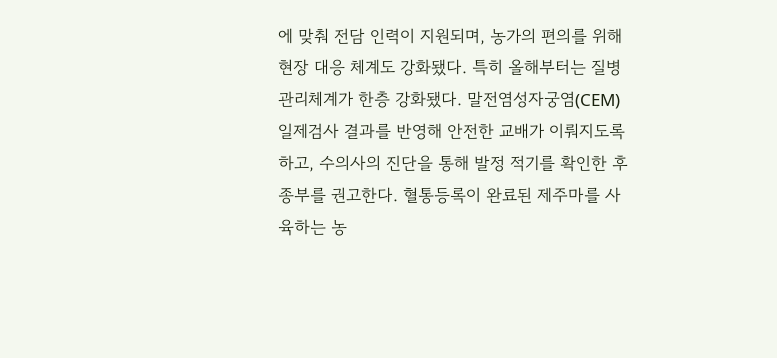에 맞춰 전담 인력이 지원되며, 농가의 편의를 위해 현장 대응 체계도 강화됐다. 특히 올해부터는 질병관리체계가 한층 강화됐다. 말전염성자궁염(CEM) 일제검사 결과를 반영해 안전한 교배가 이뤄지도록 하고, 수의사의 진단을 통해 발정 적기를 확인한 후 종부를 권고한다. 혈통등록이 완료된 제주마를 사육하는 농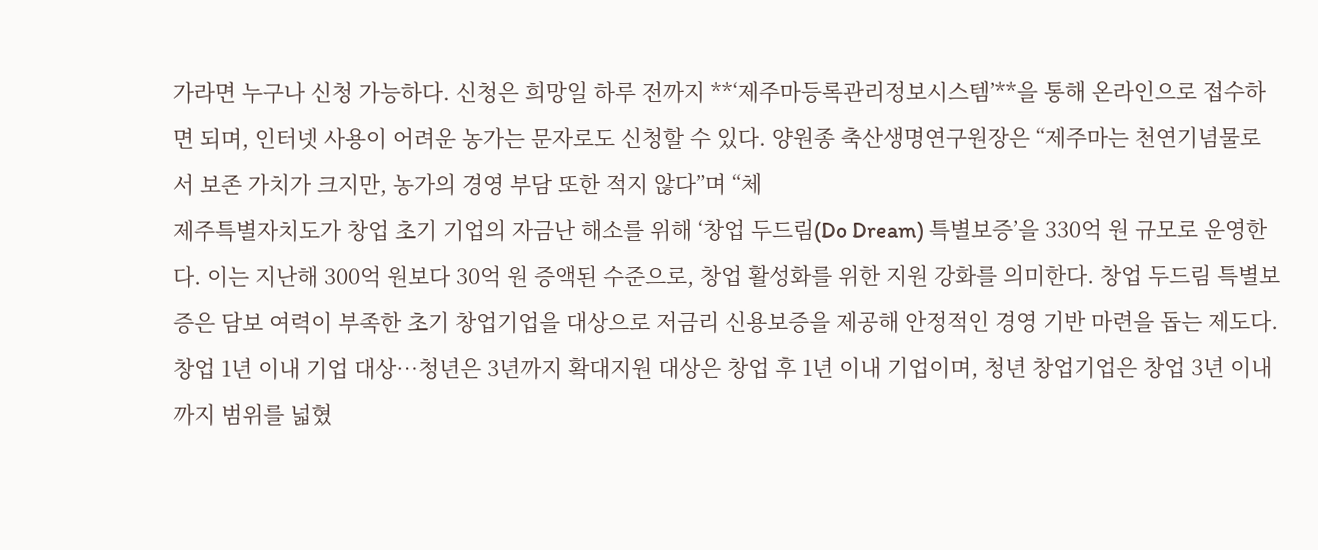가라면 누구나 신청 가능하다. 신청은 희망일 하루 전까지 **‘제주마등록관리정보시스템’**을 통해 온라인으로 접수하면 되며, 인터넷 사용이 어려운 농가는 문자로도 신청할 수 있다. 양원종 축산생명연구원장은 “제주마는 천연기념물로서 보존 가치가 크지만, 농가의 경영 부담 또한 적지 않다”며 “체
제주특별자치도가 창업 초기 기업의 자금난 해소를 위해 ‘창업 두드림(Do Dream) 특별보증’을 330억 원 규모로 운영한다. 이는 지난해 300억 원보다 30억 원 증액된 수준으로, 창업 활성화를 위한 지원 강화를 의미한다. 창업 두드림 특별보증은 담보 여력이 부족한 초기 창업기업을 대상으로 저금리 신용보증을 제공해 안정적인 경영 기반 마련을 돕는 제도다. 창업 1년 이내 기업 대상…청년은 3년까지 확대지원 대상은 창업 후 1년 이내 기업이며, 청년 창업기업은 창업 3년 이내까지 범위를 넓혔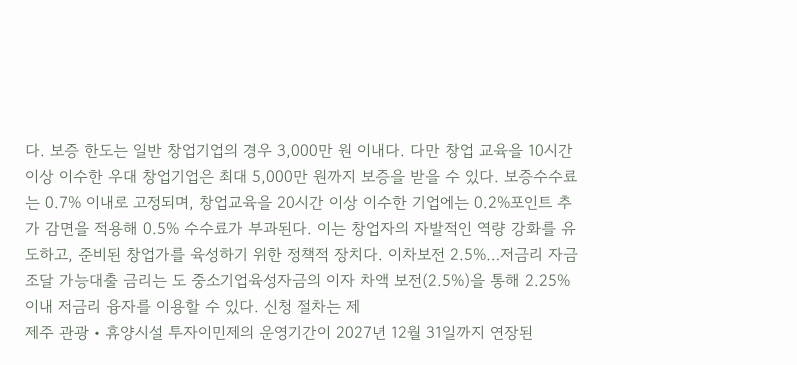다. 보증 한도는 일반 창업기업의 경우 3,000만 원 이내다. 다만 창업 교육을 10시간 이상 이수한 우대 창업기업은 최대 5,000만 원까지 보증을 받을 수 있다. 보증수수료는 0.7% 이내로 고정되며, 창업교육을 20시간 이상 이수한 기업에는 0.2%포인트 추가 감면을 적용해 0.5% 수수료가 부과된다. 이는 창업자의 자발적인 역량 강화를 유도하고, 준비된 창업가를 육성하기 위한 정책적 장치다. 이차보전 2.5%…저금리 자금 조달 가능대출 금리는 도 중소기업육성자금의 이자 차액 보전(2.5%)을 통해 2.25% 이내 저금리 융자를 이용할 수 있다. 신청 절차는 제
제주 관광‧휴양시설 투자이민제의 운영기간이 2027년 12월 31일까지 연장된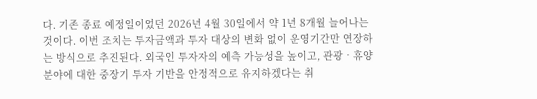다. 기존 종료 예정일이었던 2026년 4월 30일에서 약 1년 8개월 늘어나는 것이다. 이번 조치는 투자금액과 투자 대상의 변화 없이 운영기간만 연장하는 방식으로 추진된다. 외국인 투자자의 예측 가능성을 높이고, 관광‧휴양 분야에 대한 중장기 투자 기반을 안정적으로 유지하겠다는 취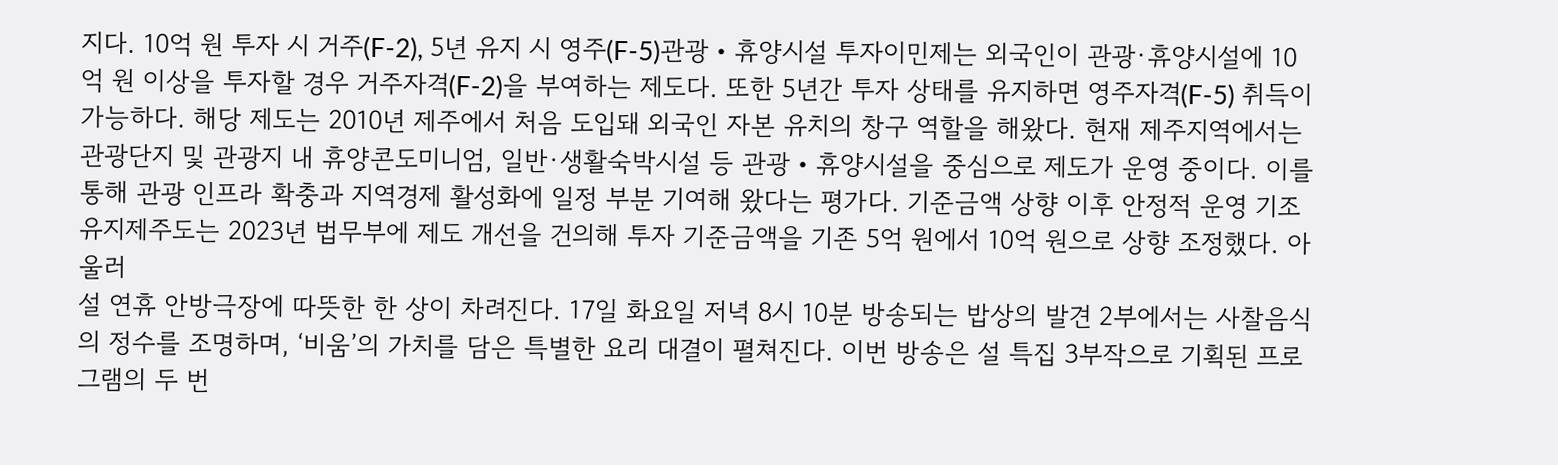지다. 10억 원 투자 시 거주(F-2), 5년 유지 시 영주(F-5)관광‧휴양시설 투자이민제는 외국인이 관광·휴양시설에 10억 원 이상을 투자할 경우 거주자격(F-2)을 부여하는 제도다. 또한 5년간 투자 상태를 유지하면 영주자격(F-5) 취득이 가능하다. 해당 제도는 2010년 제주에서 처음 도입돼 외국인 자본 유치의 창구 역할을 해왔다. 현재 제주지역에서는 관광단지 및 관광지 내 휴양콘도미니엄, 일반·생활숙박시설 등 관광‧휴양시설을 중심으로 제도가 운영 중이다. 이를 통해 관광 인프라 확충과 지역경제 활성화에 일정 부분 기여해 왔다는 평가다. 기준금액 상향 이후 안정적 운영 기조 유지제주도는 2023년 법무부에 제도 개선을 건의해 투자 기준금액을 기존 5억 원에서 10억 원으로 상향 조정했다. 아울러
설 연휴 안방극장에 따뜻한 한 상이 차려진다. 17일 화요일 저녁 8시 10분 방송되는 밥상의 발견 2부에서는 사찰음식의 정수를 조명하며, ‘비움’의 가치를 담은 특별한 요리 대결이 펼쳐진다. 이번 방송은 설 특집 3부작으로 기획된 프로그램의 두 번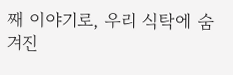째 이야기로, 우리 식탁에 숨겨진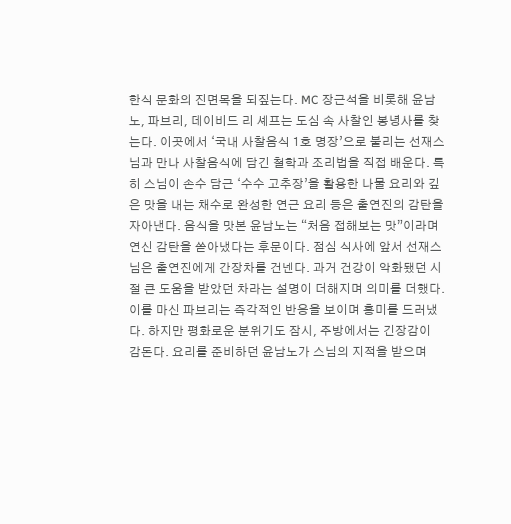한식 문화의 진면목을 되짚는다. MC 장근석을 비롯해 윤남노, 파브리, 데이비드 리 셰프는 도심 속 사찰인 봉녕사를 찾는다. 이곳에서 ‘국내 사찰음식 1호 명장’으로 불리는 선재스님과 만나 사찰음식에 담긴 철학과 조리법을 직접 배운다. 특히 스님이 손수 담근 ‘수수 고추장’을 활용한 나물 요리와 깊은 맛을 내는 채수로 완성한 연근 요리 등은 출연진의 감탄을 자아낸다. 음식을 맛본 윤남노는 “처음 접해보는 맛”이라며 연신 감탄을 쏟아냈다는 후문이다. 점심 식사에 앞서 선재스님은 출연진에게 간장차를 건넨다. 과거 건강이 악화됐던 시절 큰 도움을 받았던 차라는 설명이 더해지며 의미를 더했다. 이를 마신 파브리는 즉각적인 반응을 보이며 흥미를 드러냈다. 하지만 평화로운 분위기도 잠시, 주방에서는 긴장감이 감돈다. 요리를 준비하던 윤남노가 스님의 지적을 받으며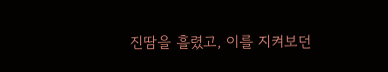진땀을 흘렸고, 이를 지켜보던